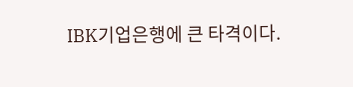IBK기업은행에 큰 타격이다.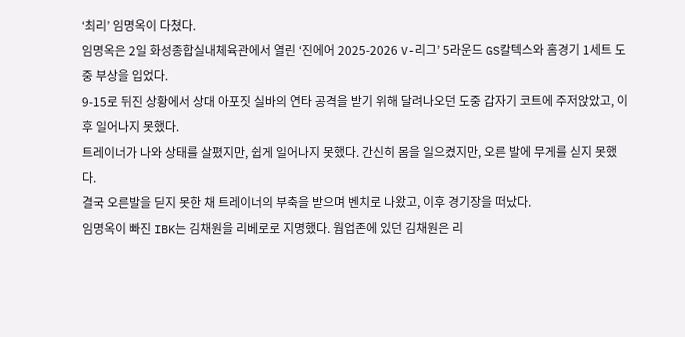‘최리’ 임명옥이 다쳤다.
임명옥은 2일 화성종합실내체육관에서 열린 ‘진에어 2025-2026 V-리그’ 5라운드 GS칼텍스와 홈경기 1세트 도중 부상을 입었다.
9-15로 뒤진 상황에서 상대 아포짓 실바의 연타 공격을 받기 위해 달려나오던 도중 갑자기 코트에 주저앉았고, 이후 일어나지 못했다.
트레이너가 나와 상태를 살폈지만, 쉽게 일어나지 못했다. 간신히 몸을 일으켰지만, 오른 발에 무게를 싣지 못했다.
결국 오른발을 딛지 못한 채 트레이너의 부축을 받으며 벤치로 나왔고, 이후 경기장을 떠났다.
임명옥이 빠진 IBK는 김채원을 리베로로 지명했다. 웜업존에 있던 김채원은 리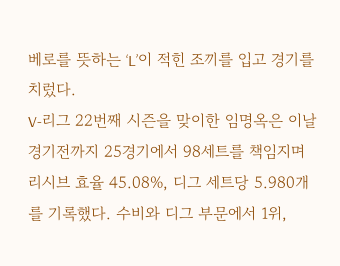베로를 뜻하는 ‘L’이 적힌 조끼를 입고 경기를 치렀다.
V-리그 22번째 시즌을 맞이한 임명옥은 이날 경기전까지 25경기에서 98세트를 책임지며 리시브 효율 45.08%, 디그 세트당 5.980개를 기록했다. 수비와 디그 부문에서 1위,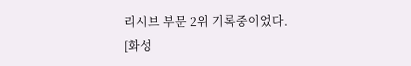리시브 부문 2위 기록중이었다.
[화성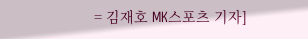= 김재호 MK스포츠 기자]